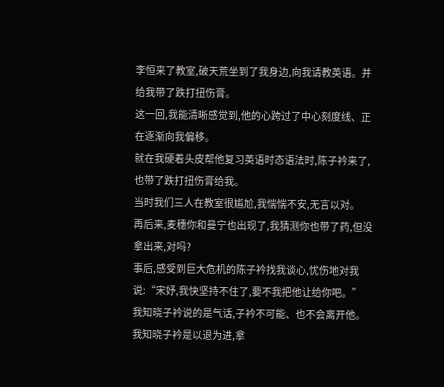李恒来了教室,破天荒坐到了我身边,向我请教英语。并给我带了跌打扭伤膏。
这一回,我能清晰感觉到,他的心跨过了中心刻度线、正在逐渐向我偏移。
就在我硬着头皮帮他复习英语时态语法时,陈子衿来了,也带了跌打扭伤膏给我。
当时我们三人在教室很尴尬,我惴惴不安,无言以对。
再后来,麦穗你和曼宁也出现了,我猜测你也带了药,但没拿出来,对吗?
事后,感受到巨大危机的陈子衿找我谈心,忧伤地对我说:“宋妤,我快坚持不住了,要不我把他让给你吧。”
我知晓子衿说的是气话,子衿不可能、也不会离开他。
我知晓子衿是以退为进,拿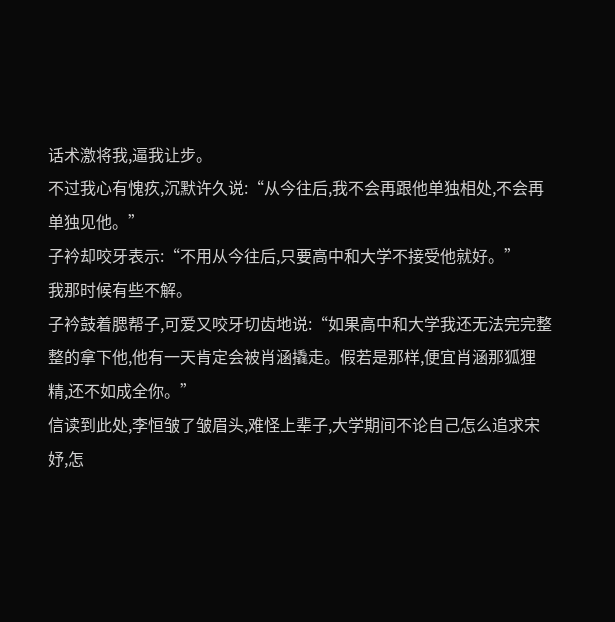话术激将我,逼我让步。
不过我心有愧疚,沉默许久说:“从今往后,我不会再跟他单独相处,不会再单独见他。”
子衿却咬牙表示:“不用从今往后,只要高中和大学不接受他就好。”
我那时候有些不解。
子衿鼓着腮帮子,可爱又咬牙切齿地说:“如果高中和大学我还无法完完整整的拿下他,他有一天肯定会被肖涵撬走。假若是那样,便宜肖涵那狐狸精,还不如成全你。”
信读到此处,李恒皱了皱眉头,难怪上辈子,大学期间不论自己怎么追求宋妤,怎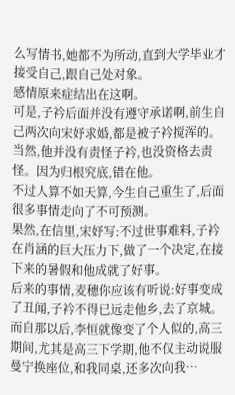么写情书,她都不为所动,直到大学毕业才接受自己,跟自己处对象。
感情原来症结出在这啊。
可是,子衿后面并没有遵守承诺啊,前生自己两次向宋妤求婚,都是被子衿搅浑的。
当然,他并没有责怪子衿,也没资格去责怪。因为归根究底,错在他。
不过人算不如天算,今生自己重生了,后面很多事情走向了不可预测。
果然,在信里,宋妤写:不过世事难料,子衿在肖涵的巨大压力下,做了一个决定,在接下来的暑假和他成就了好事。
后来的事情,麦穗你应该有听说:好事变成了丑闻,子衿不得已远走他乡,去了京城。
而自那以后,李恒就像变了个人似的,高三期间,尤其是高三下学期,他不仅主动说服曼宁换座位,和我同桌,还多次向我…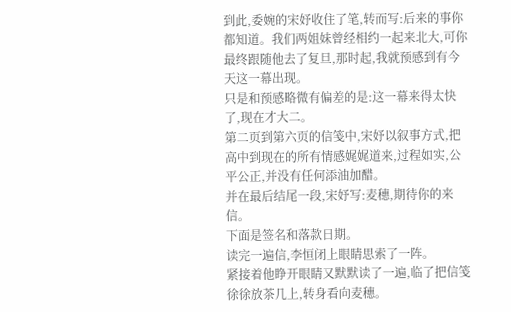到此,委婉的宋妤收住了笔,转而写:后来的事你都知道。我们两姐妹曾经相约一起来北大,可你最终跟随他去了复旦,那时起,我就预感到有今天这一幕出现。
只是和预感略微有偏差的是:这一幕来得太快了,现在才大二。
第二页到第六页的信笺中,宋妤以叙事方式,把高中到现在的所有情感娓娓道来,过程如实,公平公正,并没有任何添油加醋。
并在最后结尾一段,宋妤写:麦穗,期待你的来信。
下面是签名和落款日期。
读完一遍信,李恒闭上眼睛思索了一阵。
紧接着他睁开眼睛又默默读了一遍,临了把信笺徐徐放茶几上,转身看向麦穗。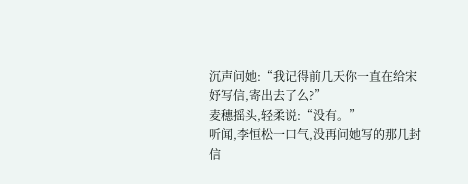沉声问她:“我记得前几天你一直在给宋妤写信,寄出去了么?”
麦穗摇头,轻柔说:“没有。”
听闻,李恒松一口气,没再问她写的那几封信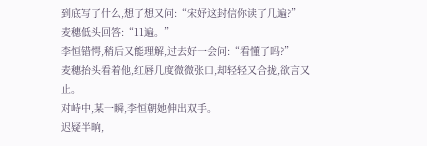到底写了什么,想了想又问:“宋妤这封信你读了几遍?”
麦穗低头回答:“11遍。”
李恒错愕,稍后又能理解,过去好一会问:“看懂了吗?”
麦穗抬头看着他,红唇几度微微张口,却轻轻又合拢,欲言又止。
对峙中,某一瞬,李恒朝她伸出双手。
迟疑半晌,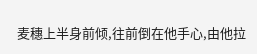麦穗上半身前倾,往前倒在他手心,由他拉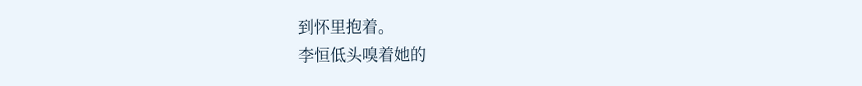到怀里抱着。
李恒低头嗅着她的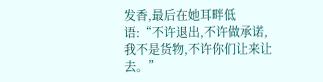发香,最后在她耳畔低语:“不许退出,不许做承诺,我不是货物,不许你们让来让去。”